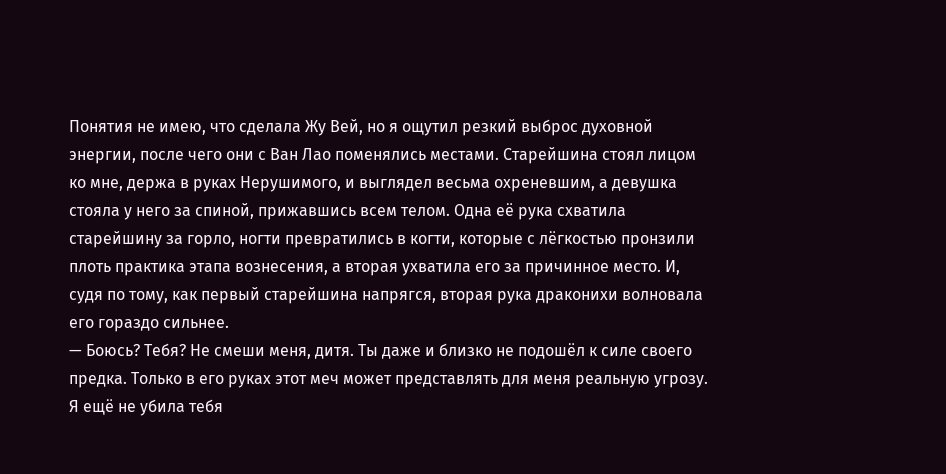Понятия не имею, что сделала Жу Вей, но я ощутил резкий выброс духовной энергии, после чего они с Ван Лао поменялись местами. Старейшина стоял лицом ко мне, держа в руках Нерушимого, и выглядел весьма охреневшим, а девушка стояла у него за спиной, прижавшись всем телом. Одна её рука схватила старейшину за горло, ногти превратились в когти, которые с лёгкостью пронзили плоть практика этапа вознесения, а вторая ухватила его за причинное место. И, судя по тому, как первый старейшина напрягся, вторая рука драконихи волновала его гораздо сильнее.
— Боюсь? Тебя? Не смеши меня, дитя. Ты даже и близко не подошёл к силе своего предка. Только в его руках этот меч может представлять для меня реальную угрозу. Я ещё не убила тебя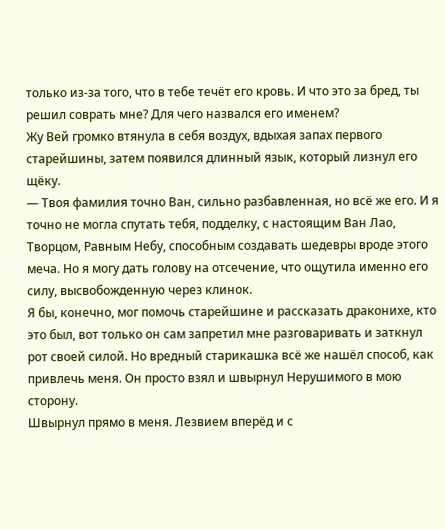только из‑за того, что в тебе течёт его кровь. И что это за бред, ты решил соврать мне? Для чего назвался его именем?
Жу Вей громко втянула в себя воздух, вдыхая запах первого старейшины, затем появился длинный язык, который лизнул его щёку.
— Твоя фамилия точно Ван, сильно разбавленная, но всё же его. И я точно не могла спутать тебя, подделку, с настоящим Ван Лао, Творцом, Равным Небу, способным создавать шедевры вроде этого меча. Но я могу дать голову на отсечение, что ощутила именно его силу, высвобожденную через клинок.
Я бы, конечно, мог помочь старейшине и рассказать драконихе, кто это был, вот только он сам запретил мне разговаривать и заткнул рот своей силой. Но вредный старикашка всё же нашёл способ, как привлечь меня. Он просто взял и швырнул Нерушимого в мою сторону.
Швырнул прямо в меня. Лезвием вперёд и с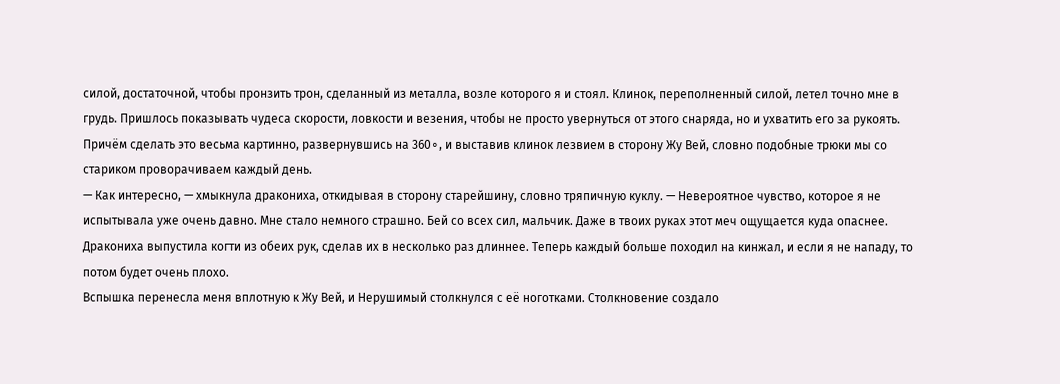силой, достаточной, чтобы пронзить трон, сделанный из металла, возле которого я и стоял. Клинок, переполненный силой, летел точно мне в грудь. Пришлось показывать чудеса скорости, ловкости и везения, чтобы не просто увернуться от этого снаряда, но и ухватить его за рукоять. Причём сделать это весьма картинно, развернувшись на 360∘, и выставив клинок лезвием в сторону Жу Вей, словно подобные трюки мы со стариком проворачиваем каждый день.
— Как интересно, — хмыкнула дракониха, откидывая в сторону старейшину, словно тряпичную куклу. — Невероятное чувство, которое я не испытывала уже очень давно. Мне стало немного страшно. Бей со всех сил, мальчик. Даже в твоих руках этот меч ощущается куда опаснее.
Дракониха выпустила когти из обеих рук, сделав их в несколько раз длиннее. Теперь каждый больше походил на кинжал, и если я не нападу, то потом будет очень плохо.
Вспышка перенесла меня вплотную к Жу Вей, и Нерушимый столкнулся с её ноготками. Столкновение создало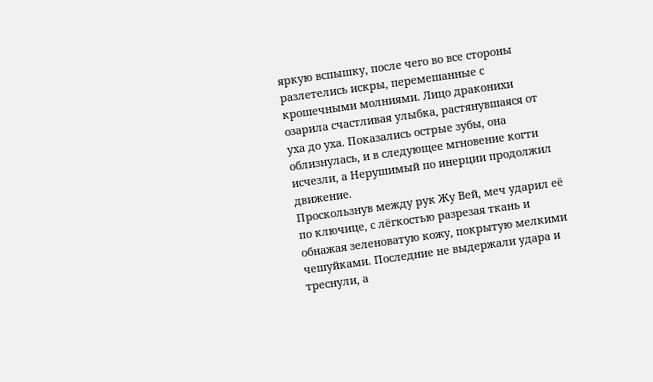яркую вспышку, после чего во все стороны разлетелись искры, перемешанные с крошечными молниями. Лицо драконихи озарила счастливая улыбка, растянувшаяся от уха до уха. Показались острые зубы, она облизнулась, и в следующее мгновение когти исчезли, а Нерушимый по инерции продолжил движение.
Проскользнув между рук Жу Вей, меч ударил её по ключице, с лёгкостью разрезая ткань и обнажая зеленоватую кожу, покрытую мелкими чешуйками. Последние не выдержали удара и треснули, а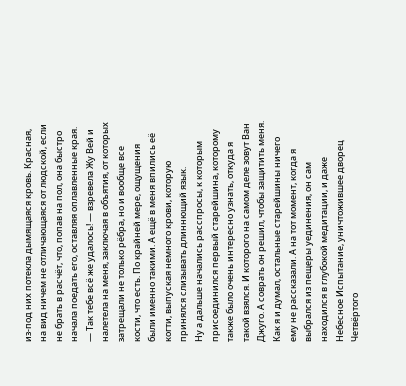из‑под них потекла дымящаяся кровь. Красная, на вид ничем не отличающаяся от людской, если не брать в расчёт, что, попав на пол, она быстро начала поедать его, оставляя оплавленные края.
— Так тебе всё же удалось! — взревела Жу Вей и налетела на меня, заключая в объятия, от которых затрещали не только рёбра, но и вообще все кости, что есть. По крайней мере, ощущения были именно такими. А ещё в меня впились её когти, выпуская немного крови, которую принялся слизывать длиннющий язык.
Ну а дальше начались расспросы, к которым присоединился первый старейшина, которому также было очень интересно узнать, откуда я такой взялся. И которого на самом деле зовут Ван Джуго. А соврать он решил, чтобы защитить меня.
Как я и думал, остальные старейшины ничего ему не рассказали. А на тот момент, когда я выбрался из пещеры уединения, он сам находился в глубокой медитации, и даже Небесное Испытание, уничтожившее дворец Четвёртого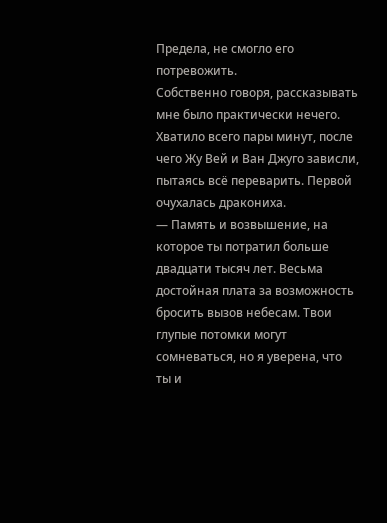Предела, не смогло его потревожить.
Собственно говоря, рассказывать мне было практически нечего. Хватило всего пары минут, после чего Жу Вей и Ван Джуго зависли, пытаясь всё переварить. Первой очухалась дракониха.
— Память и возвышение, на которое ты потратил больше двадцати тысяч лет. Весьма достойная плата за возможность бросить вызов небесам. Твои глупые потомки могут сомневаться, но я уверена, что ты и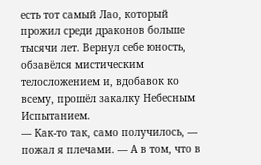есть тот самый Лао, который прожил среди драконов больше тысячи лет. Вернул себе юность, обзавёлся мистическим телосложением и, вдобавок ко всему, прошёл закалку Небесным Испытанием.
— Как‑то так, само получилось, — пожал я плечами. — А в том, что в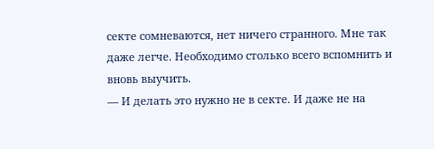секте сомневаются, нет ничего странного. Мне так даже легче. Необходимо столько всего вспомнить и вновь выучить.
— И делать это нужно не в секте. И даже не на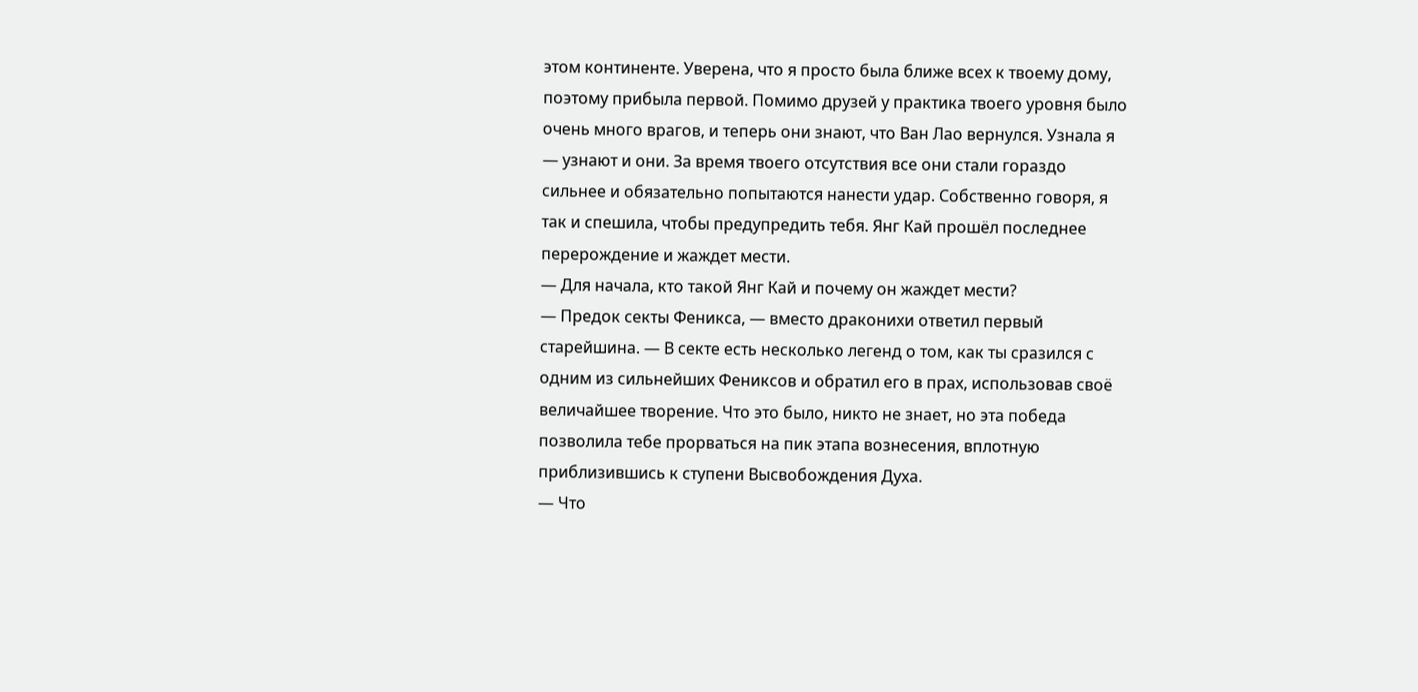этом континенте. Уверена, что я просто была ближе всех к твоему дому, поэтому прибыла первой. Помимо друзей у практика твоего уровня было очень много врагов, и теперь они знают, что Ван Лао вернулся. Узнала я — узнают и они. За время твоего отсутствия все они стали гораздо сильнее и обязательно попытаются нанести удар. Собственно говоря, я так и спешила, чтобы предупредить тебя. Янг Кай прошёл последнее перерождение и жаждет мести.
— Для начала, кто такой Янг Кай и почему он жаждет мести?
— Предок секты Феникса, — вместо драконихи ответил первый старейшина. — В секте есть несколько легенд о том, как ты сразился с одним из сильнейших Фениксов и обратил его в прах, использовав своё величайшее творение. Что это было, никто не знает, но эта победа позволила тебе прорваться на пик этапа вознесения, вплотную приблизившись к ступени Высвобождения Духа.
— Что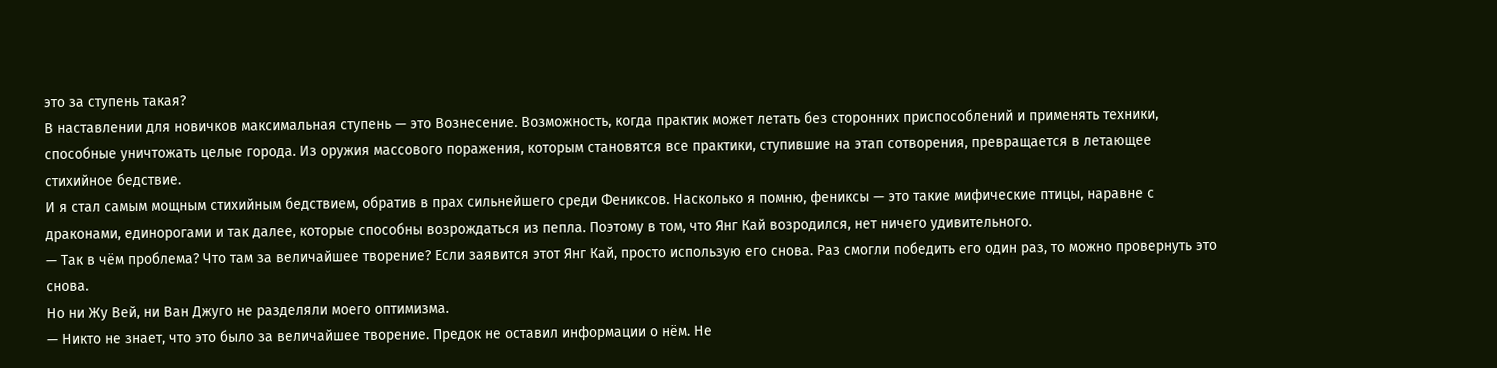это за ступень такая?
В наставлении для новичков максимальная ступень — это Вознесение. Возможность, когда практик может летать без сторонних приспособлений и применять техники, способные уничтожать целые города. Из оружия массового поражения, которым становятся все практики, ступившие на этап сотворения, превращается в летающее стихийное бедствие.
И я стал самым мощным стихийным бедствием, обратив в прах сильнейшего среди Фениксов. Насколько я помню, фениксы — это такие мифические птицы, наравне с драконами, единорогами и так далее, которые способны возрождаться из пепла. Поэтому в том, что Янг Кай возродился, нет ничего удивительного.
— Так в чём проблема? Что там за величайшее творение? Если заявится этот Янг Кай, просто использую его снова. Раз смогли победить его один раз, то можно провернуть это снова.
Но ни Жу Вей, ни Ван Джуго не разделяли моего оптимизма.
— Никто не знает, что это было за величайшее творение. Предок не оставил информации о нём. Не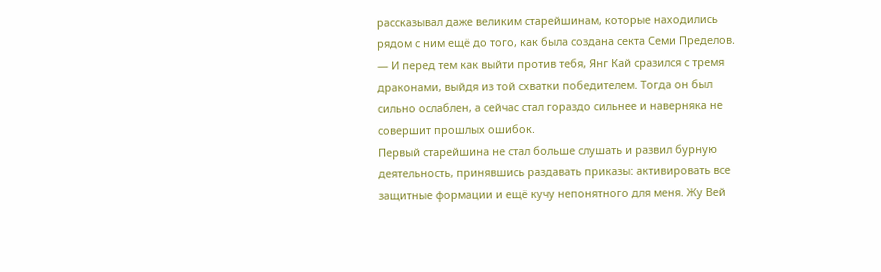рассказывал даже великим старейшинам, которые находились рядом с ним ещё до того, как была создана секта Семи Пределов.
— И перед тем как выйти против тебя, Янг Кай сразился с тремя драконами, выйдя из той схватки победителем. Тогда он был сильно ослаблен, а сейчас стал гораздо сильнее и наверняка не совершит прошлых ошибок.
Первый старейшина не стал больше слушать и развил бурную деятельность, принявшись раздавать приказы: активировать все защитные формации и ещё кучу непонятного для меня. Жу Вей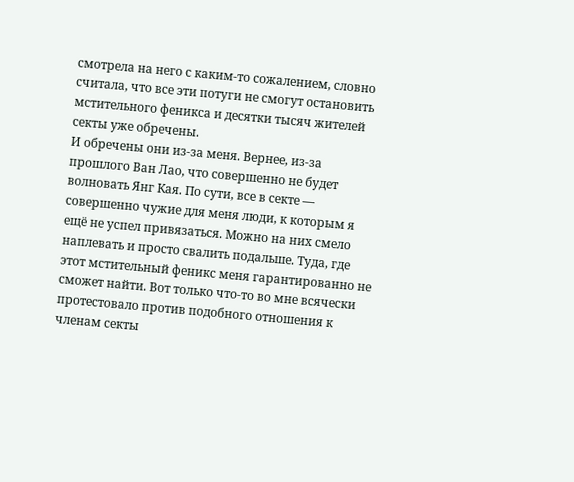смотрела на него с каким‑то сожалением, словно считала, что все эти потуги не смогут остановить мстительного феникса и десятки тысяч жителей секты уже обречены.
И обречены они из‑за меня. Вернее, из‑за прошлого Ван Лао, что совершенно не будет волновать Янг Кая. По сути, все в секте — совершенно чужие для меня люди, к которым я ещё не успел привязаться. Можно на них смело наплевать и просто свалить подальше. Туда, где этот мстительный феникс меня гарантированно не сможет найти. Вот только что‑то во мне всячески протестовало против подобного отношения к членам секты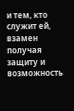и тем, кто служит ей, взамен получая защиту и возможность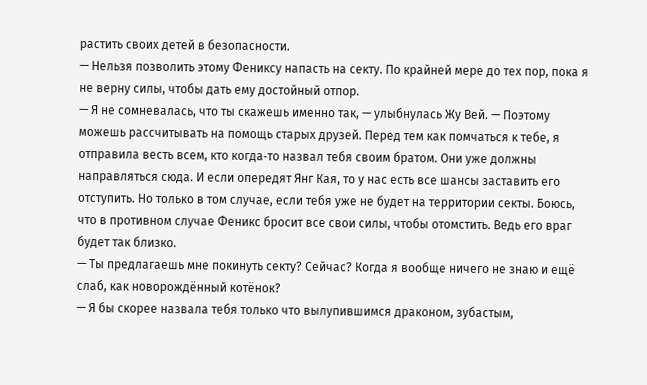растить своих детей в безопасности.
— Нельзя позволить этому Фениксу напасть на секту. По крайней мере до тех пор, пока я не верну силы, чтобы дать ему достойный отпор.
— Я не сомневалась, что ты скажешь именно так, — улыбнулась Жу Вей. — Поэтому можешь рассчитывать на помощь старых друзей. Перед тем как помчаться к тебе, я отправила весть всем, кто когда‑то назвал тебя своим братом. Они уже должны направляться сюда. И если опередят Янг Кая, то у нас есть все шансы заставить его отступить. Но только в том случае, если тебя уже не будет на территории секты. Боюсь, что в противном случае Феникс бросит все свои силы, чтобы отомстить. Ведь его враг будет так близко.
— Ты предлагаешь мне покинуть секту? Сейчас? Когда я вообще ничего не знаю и ещё слаб, как новорождённый котёнок?
— Я бы скорее назвала тебя только что вылупившимся драконом, зубастым,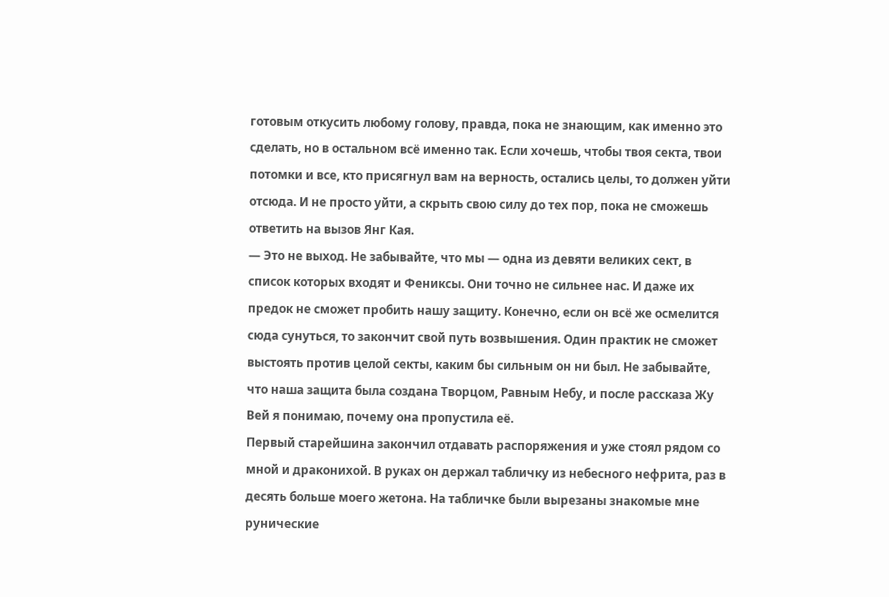готовым откусить любому голову, правда, пока не знающим, как именно это сделать, но в остальном всё именно так. Если хочешь, чтобы твоя секта, твои потомки и все, кто присягнул вам на верность, остались целы, то должен уйти отсюда. И не просто уйти, а скрыть свою силу до тех пор, пока не сможешь ответить на вызов Янг Кая.
— Это не выход. Не забывайте, что мы — одна из девяти великих сект, в список которых входят и Фениксы. Они точно не сильнее нас. И даже их предок не сможет пробить нашу защиту. Конечно, если он всё же осмелится сюда сунуться, то закончит свой путь возвышения. Один практик не сможет выстоять против целой секты, каким бы сильным он ни был. Не забывайте, что наша защита была создана Творцом, Равным Небу, и после рассказа Жу Вей я понимаю, почему она пропустила её.
Первый старейшина закончил отдавать распоряжения и уже стоял рядом со мной и драконихой. В руках он держал табличку из небесного нефрита, раз в десять больше моего жетона. На табличке были вырезаны знакомые мне рунические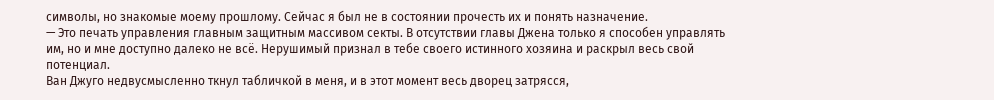символы, но знакомые моему прошлому. Сейчас я был не в состоянии прочесть их и понять назначение.
— Это печать управления главным защитным массивом секты. В отсутствии главы Джена только я способен управлять им, но и мне доступно далеко не всё. Нерушимый признал в тебе своего истинного хозяина и раскрыл весь свой потенциал.
Ван Джуго недвусмысленно ткнул табличкой в меня, и в этот момент весь дворец затрясся,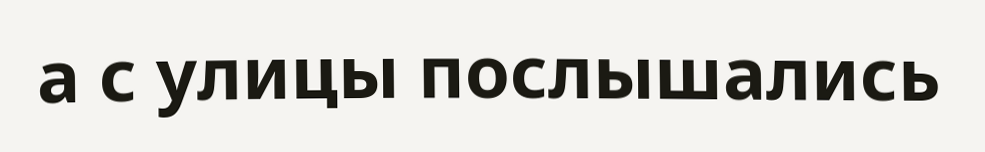а с улицы послышались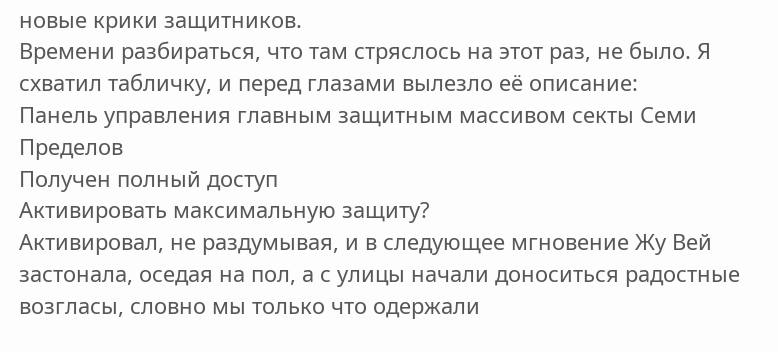новые крики защитников.
Времени разбираться, что там стряслось на этот раз, не было. Я схватил табличку, и перед глазами вылезло её описание:
Панель управления главным защитным массивом секты Семи Пределов
Получен полный доступ
Активировать максимальную защиту?
Активировал, не раздумывая, и в следующее мгновение Жу Вей застонала, оседая на пол, а с улицы начали доноситься радостные возгласы, словно мы только что одержали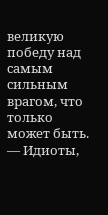великую победу над самым сильным врагом, что только может быть.
— Идиоты,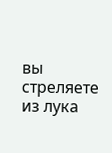вы стреляете из лука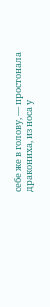себе же в голову, — простонала дракониха, из носа у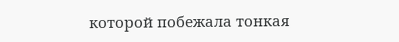которой побежала тонкая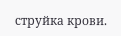струйка крови.